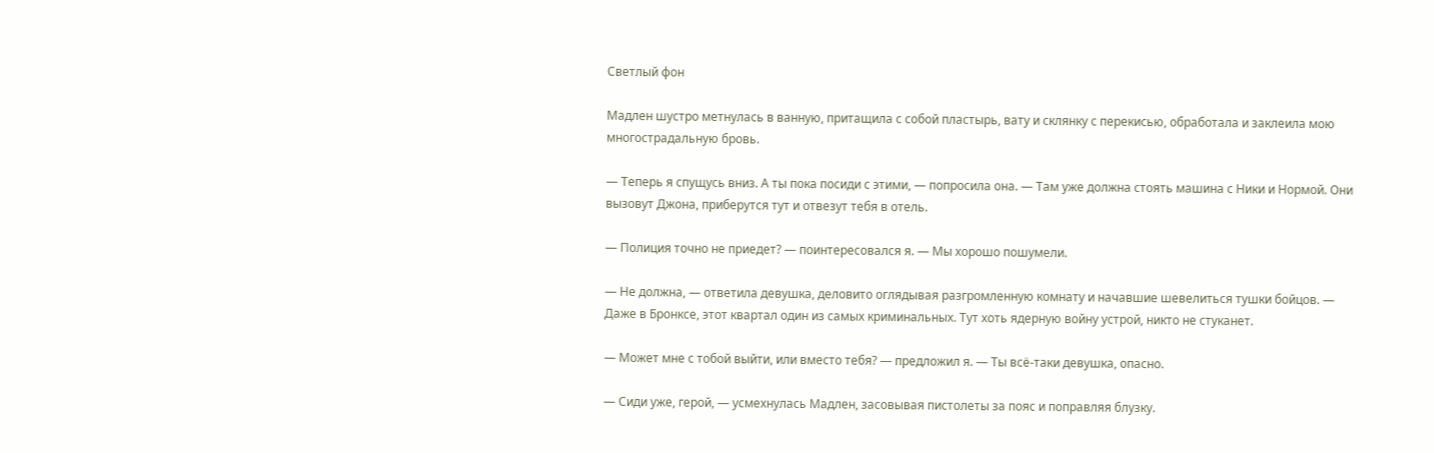Светлый фон

Мадлен шустро метнулась в ванную, притащила с собой пластырь, вату и склянку с перекисью, обработала и заклеила мою многострадальную бровь.

— Теперь я спущусь вниз. А ты пока посиди с этими, — попросила она. — Там уже должна стоять машина с Ники и Нормой. Они вызовут Джона, приберутся тут и отвезут тебя в отель.

— Полиция точно не приедет? — поинтересовался я. — Мы хорошо пошумели.

— Не должна, — ответила девушка, деловито оглядывая разгромленную комнату и начавшие шевелиться тушки бойцов. — Даже в Бронксе, этот квартал один из самых криминальных. Тут хоть ядерную войну устрой, никто не стуканет.

— Может мне с тобой выйти, или вместо тебя? — предложил я. — Ты всё-таки девушка, опасно.

— Сиди уже, герой, — усмехнулась Мадлен, засовывая пистолеты за пояс и поправляя блузку.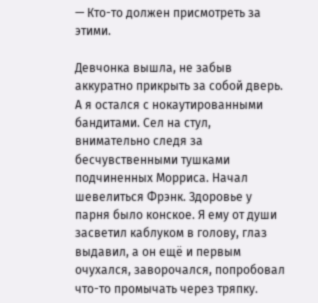— Кто-то должен присмотреть за этими.

Девчонка вышла, не забыв аккуратно прикрыть за собой дверь. А я остался с нокаутированными бандитами. Сел на стул, внимательно следя за бесчувственными тушками подчиненных Морриса. Начал шевелиться Фрэнк. Здоровье у парня было конское. Я ему от души засветил каблуком в голову, глаз выдавил, а он ещё и первым очухался, заворочался, попробовал что-то промычать через тряпку.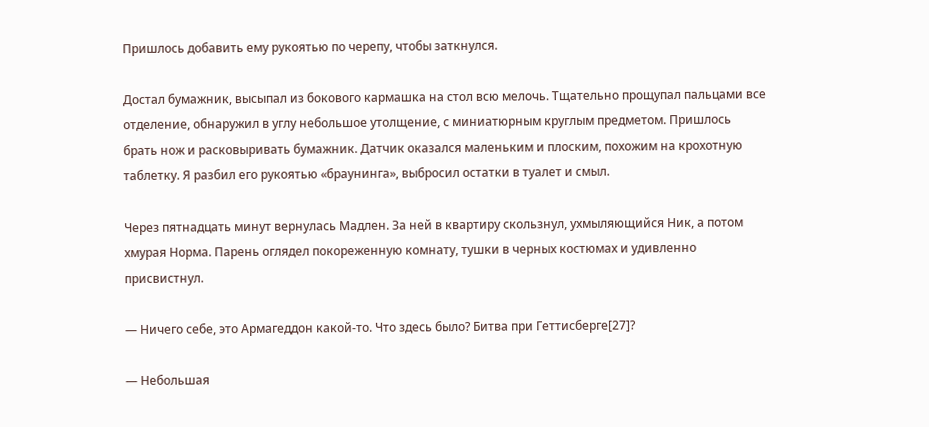Пришлось добавить ему рукоятью по черепу, чтобы заткнулся.

Достал бумажник, высыпал из бокового кармашка на стол всю мелочь. Тщательно прощупал пальцами все отделение, обнаружил в углу небольшое утолщение, с миниатюрным круглым предметом. Пришлось брать нож и расковыривать бумажник. Датчик оказался маленьким и плоским, похожим на крохотную таблетку. Я разбил его рукоятью «браунинга», выбросил остатки в туалет и смыл.

Через пятнадцать минут вернулась Мадлен. За ней в квартиру скользнул, ухмыляющийся Ник, а потом хмурая Норма. Парень оглядел покореженную комнату, тушки в черных костюмах и удивленно присвистнул.

— Ничего себе, это Армагеддон какой-то. Что здесь было? Битва при Геттисберге[27]?

— Небольшая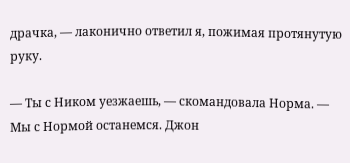драчка, — лаконично ответил я, пожимая протянутую руку.

— Ты с Ником уезжаешь, — скомандовала Норма. — Мы с Нормой останемся. Джон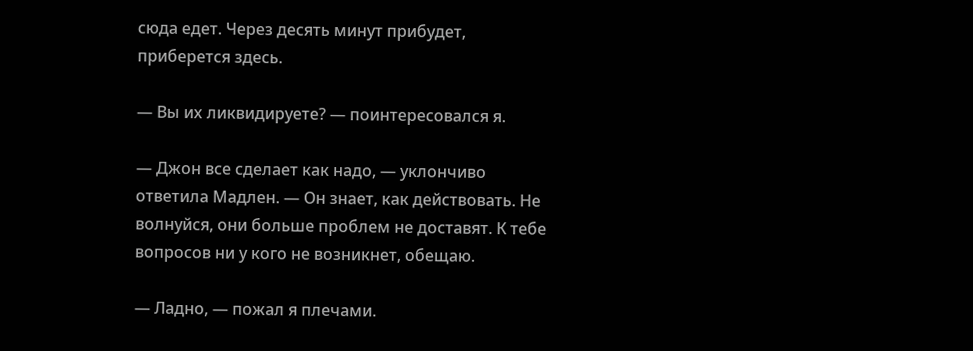сюда едет. Через десять минут прибудет, приберется здесь.

— Вы их ликвидируете? — поинтересовался я.

— Джон все сделает как надо, — уклончиво ответила Мадлен. — Он знает, как действовать. Не волнуйся, они больше проблем не доставят. К тебе вопросов ни у кого не возникнет, обещаю.

— Ладно, — пожал я плечами.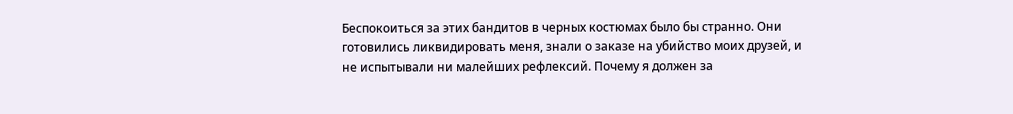Беспокоиться за этих бандитов в черных костюмах было бы странно. Они готовились ликвидировать меня, знали о заказе на убийство моих друзей, и не испытывали ни малейших рефлексий. Почему я должен за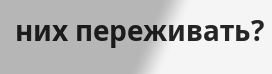них переживать?